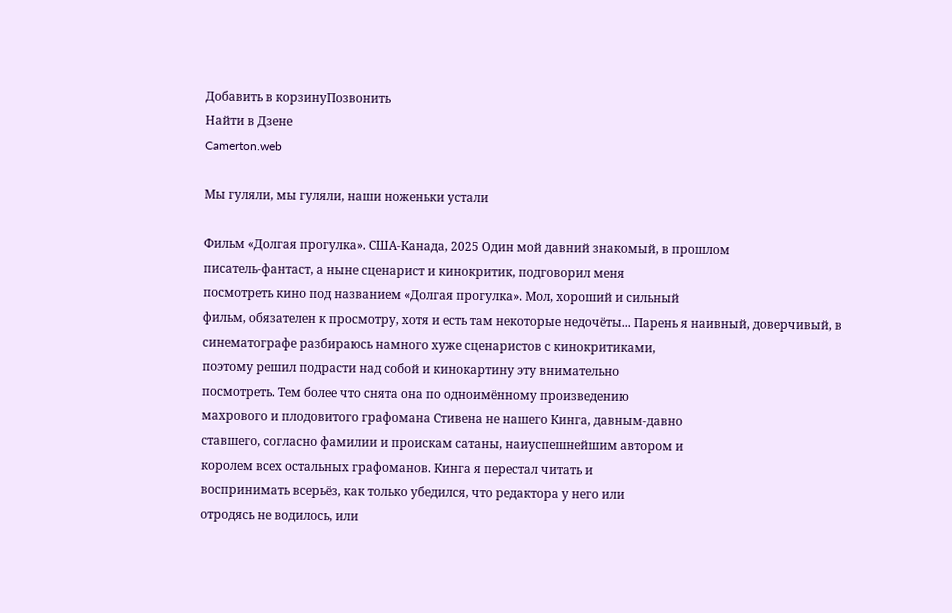Добавить в корзинуПозвонить
Найти в Дзене
Camerton.web

Мы гуляли, мы гуляли, наши ноженьки устали

Фильм «Долгая прогулка». США-Канада, 2025 Один мой давний знакомый, в прошлом
писатель-фантаст, а ныне сценарист и кинокритик, подговорил меня
посмотреть кино под названием «Долгая прогулка». Мол, хороший и сильный
фильм, обязателен к просмотру, хотя и есть там некоторые недочёты... Парень я наивный, доверчивый, в
синематографе разбираюсь намного хуже сценаристов с кинокритиками,
поэтому решил подрасти над собой и кинокартину эту внимательно
посмотреть. Тем более что снята она по одноимённому произведению
махрового и плодовитого графомана Стивена не нашего Кинга, давным-давно
ставшего, согласно фамилии и проискам сатаны, наиуспешнейшим автором и
королем всех остальных графоманов. Кинга я перестал читать и
воспринимать всерьёз, как только убедился, что редактора у него или
отродясь не водилось, или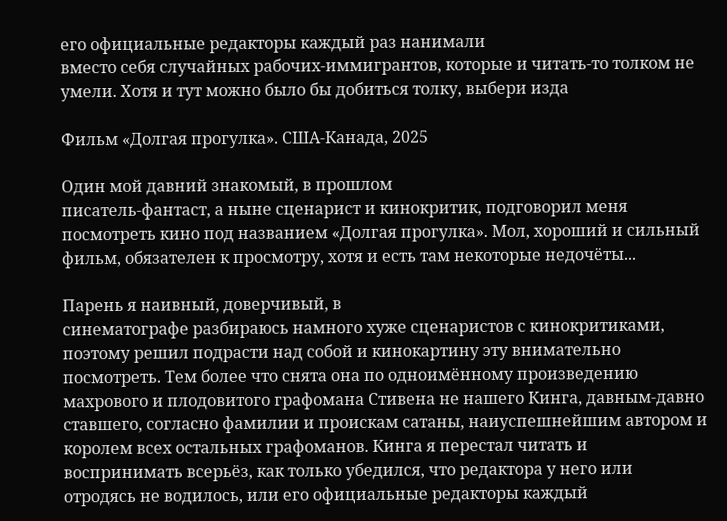его официальные редакторы каждый раз нанимали
вместо себя случайных рабочих-иммигрантов, которые и читать-то толком не
умели. Хотя и тут можно было бы добиться толку, выбери изда

Фильм «Долгая прогулка». США-Канада, 2025

Один мой давний знакомый, в прошлом
писатель-фантаст, а ныне сценарист и кинокритик, подговорил меня
посмотреть кино под названием «Долгая прогулка». Мол, хороший и сильный
фильм, обязателен к просмотру, хотя и есть там некоторые недочёты...

Парень я наивный, доверчивый, в
синематографе разбираюсь намного хуже сценаристов с кинокритиками,
поэтому решил подрасти над собой и кинокартину эту внимательно
посмотреть. Тем более что снята она по одноимённому произведению
махрового и плодовитого графомана Стивена не нашего Кинга, давным-давно
ставшего, согласно фамилии и проискам сатаны, наиуспешнейшим автором и
королем всех остальных графоманов. Кинга я перестал читать и
воспринимать всерьёз, как только убедился, что редактора у него или
отродясь не водилось, или его официальные редакторы каждый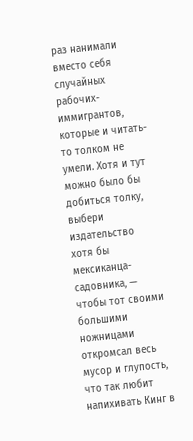раз нанимали
вместо себя случайных рабочих-иммигрантов, которые и читать-то толком не
умели. Хотя и тут можно было бы добиться толку, выбери издательство
хотя бы мексиканца-садовника, — чтобы тот своими большими ножницами
откромсал весь мусор и глупость, что так любит напихивать Кинг в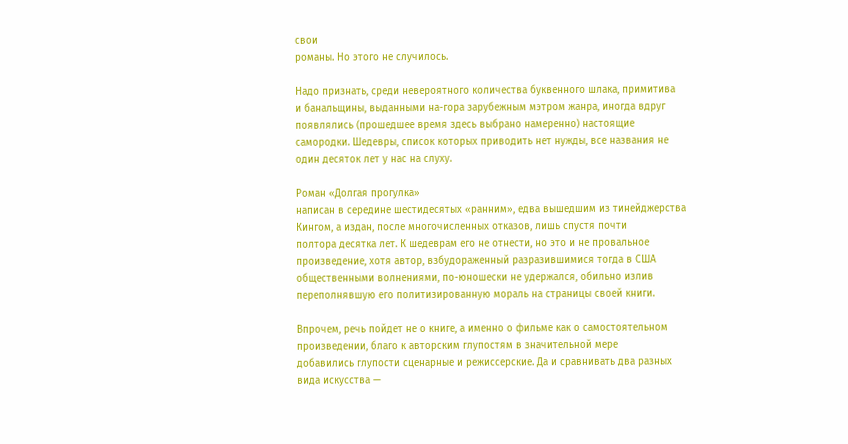свои
романы. Но этого не случилось.

Надо признать, среди невероятного количества буквенного шлака, примитива
и банальщины, выданными на-гора зарубежным мэтром жанра, иногда вдруг
появлялись (прошедшее время здесь выбрано намеренно) настоящие
самородки. Шедевры, список которых приводить нет нужды, все названия не
один десяток лет у нас на слуху.

Роман «Долгая прогулка»
написан в середине шестидесятых «ранним», едва вышедшим из тинейджерства
Кингом, а издан, после многочисленных отказов, лишь спустя почти
полтора десятка лет. К шедеврам его не отнести, но это и не провальное
произведение, хотя автор, взбудораженный разразившимися тогда в США
общественными волнениями, по-юношески не удержался, обильно излив
переполнявшую его политизированную мораль на страницы своей книги.

Впрочем, речь пойдет не о книге, а именно о фильме как о самостоятельном
произведении, благо к авторским глупостям в значительной мере
добавились глупости сценарные и режиссерские. Да и сравнивать два разных
вида искусства —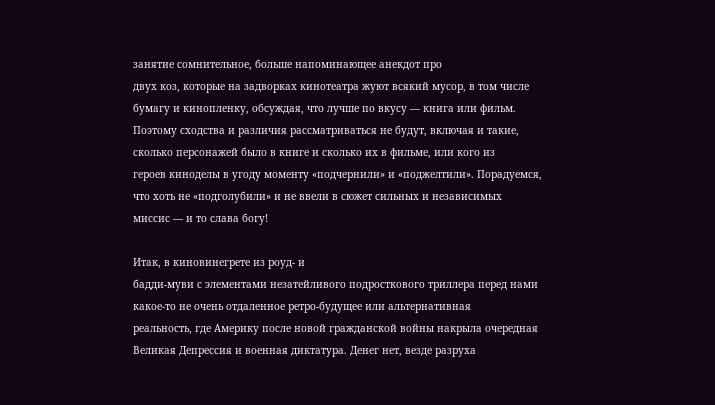занятие сомнительное, больше напоминающее анекдот про
двух коз, которые на задворках кинотеатра жуют всякий мусор, в том числе
бумагу и кинопленку, обсуждая, что лучше по вкусу — книга или фильм.
Поэтому сходства и различия рассматриваться не будут, включая и такие,
сколько персонажей было в книге и сколько их в фильме, или кого из
героев киноделы в угоду моменту «подчернили» и «поджелтили». Порадуемся,
что хоть не «подголубили» и не ввели в сюжет сильных и независимых
миссис — и то слава богу!

Итак, в киновинегрете из роуд- и
бадди-муви с элементами незатейливого подросткового триллера перед нами
какое-то не очень отдаленное ретро-будущее или альтернативная
реальность, где Америку после новой гражданской войны накрыла очередная
Великая Депрессия и военная диктатура. Денег нет, везде разруха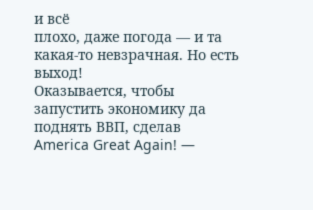и всё
плохо, даже погода — и та какая-то невзрачная. Но есть выход!
Оказывается, чтобы запустить экономику да поднять ВВП, сделав
America Great Again! —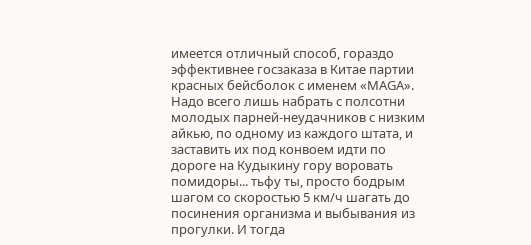имеется отличный способ, гораздо эффективнее госзаказа в Китае партии красных бейсболок с именем «MAGА».
Надо всего лишь набрать с полсотни молодых парней-неудачников с низким
айкью, по одному из каждого штата, и заставить их под конвоем идти по
дороге на Кудыкину гору воровать помидоры... тьфу ты, просто бодрым
шагом со скоростью 5 км/ч шагать до посинения организма и выбывания из
прогулки. И тогда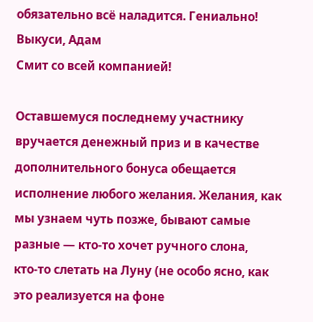обязательно всё наладится. Гениально! Выкуси, Адам
Смит со всей компанией!

Оставшемуся последнему участнику вручается денежный приз и в качестве
дополнительного бонуса обещается исполнение любого желания. Желания, как
мы узнаем чуть позже, бывают самые разные — кто-то хочет ручного слона,
кто-то слетать на Луну (не особо ясно, как это реализуется на фоне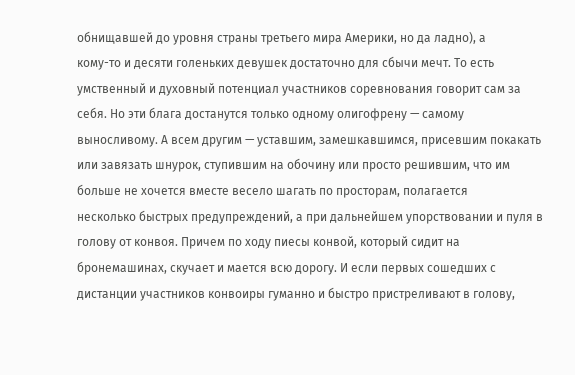обнищавшей до уровня страны третьего мира Америки, но да ладно), а
кому-то и десяти голеньких девушек достаточно для сбычи мечт. То есть
умственный и духовный потенциал участников соревнования говорит сам за
себя. Но эти блага достанутся только одному олигофрену — самому
выносливому. А всем другим — уставшим, замешкавшимся, присевшим покакать
или завязать шнурок, ступившим на обочину или просто решившим, что им
больше не хочется вместе весело шагать по просторам, полагается
несколько быстрых предупреждений, а при дальнейшем упорствовании и пуля в
голову от конвоя. Причем по ходу пиесы конвой, который сидит на
бронемашинах, скучает и мается всю дорогу. И если первых сошедших с
дистанции участников конвоиры гуманно и быстро пристреливают в голову,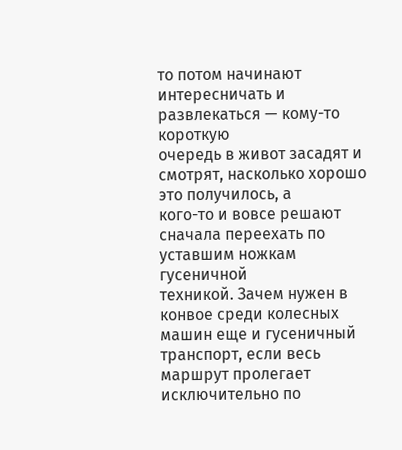то потом начинают интересничать и развлекаться — кому-то короткую
очередь в живот засадят и смотрят, насколько хорошо это получилось, а
кого-то и вовсе решают сначала переехать по уставшим ножкам гусеничной
техникой. Зачем нужен в конвое среди колесных машин еще и гусеничный
транспорт, если весь маршрут пролегает исключительно по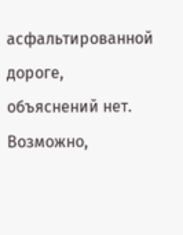асфальтированной
дороге, объяснений нет. Возможно,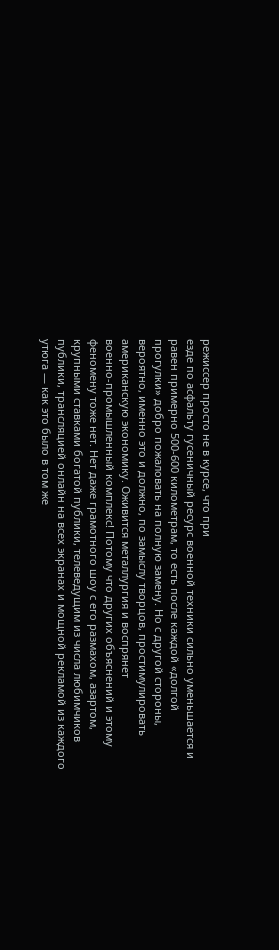режиссер просто не в курсе, что при
езде по асфальту гусеничный ресурс военной техники сильно уменьшается и
равен примерно 500-600 километрам, то есть после каждой «долгой
прогулки» добро пожаловать на полную замену. Но с другой стороны,
вероятно, именно это и должно, по замыслу творцов, простимулировать
американскую экономику. Оживится металлургия и воспрянет
военно-промышленный комплекс! Потому что других объяснений и этому
феномену тоже нет. Нет даже грамотного шоу с его размахом, азартом,
крупными ставками богатой публики, телеведущим из числа любимчиков
публики, трансляцией онлайн на всех экранах и мощной рекламой из каждого
утюга — как это было в том же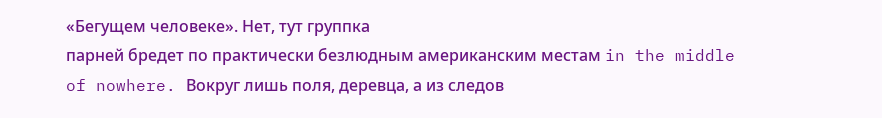«Бегущем человеке». Нет, тут группка
парней бредет по практически безлюдным американским местам in the middle
of nowhere. Вокруг лишь поля, деревца, а из следов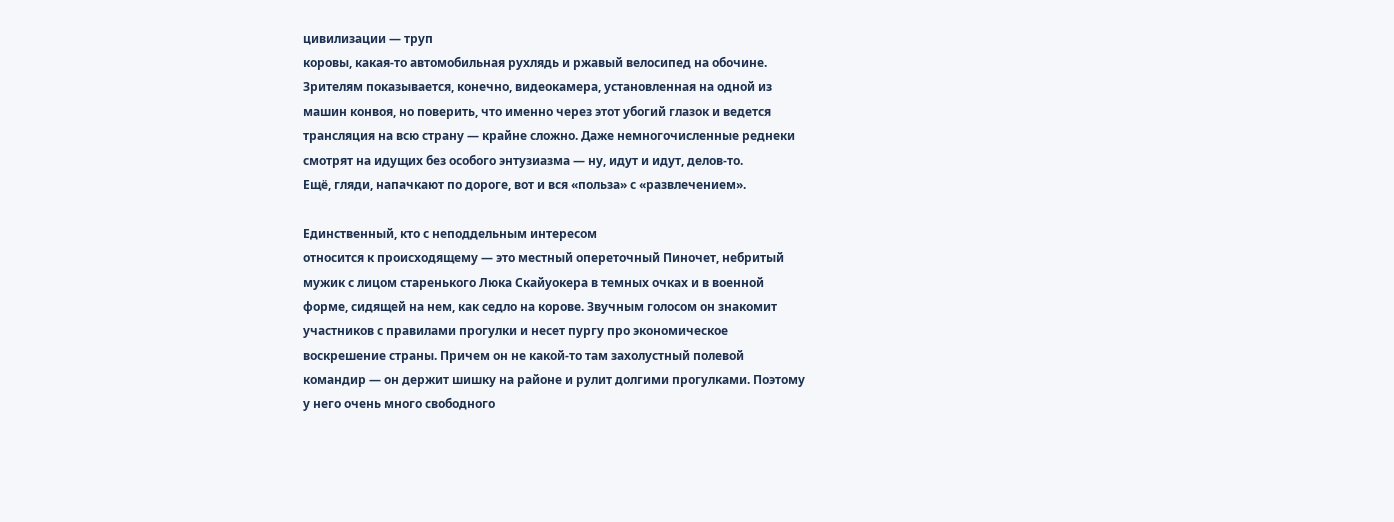цивилизации — труп
коровы, какая-то автомобильная рухлядь и ржавый велосипед на обочине.
Зрителям показывается, конечно, видеокамера, установленная на одной из
машин конвоя, но поверить, что именно через этот убогий глазок и ведется
трансляция на всю страну — крайне сложно. Даже немногочисленные реднеки
смотрят на идущих без особого энтузиазма — ну, идут и идут, делов-то.
Ещё, гляди, напачкают по дороге, вот и вся «польза» с «развлечением».

Единственный, кто с неподдельным интересом
относится к происходящему — это местный опереточный Пиночет, небритый
мужик с лицом старенького Люка Скайуокера в темных очках и в военной
форме, сидящей на нем, как седло на корове. Звучным голосом он знакомит
участников с правилами прогулки и несет пургу про экономическое
воскрешение страны. Причем он не какой-то там захолустный полевой
командир — он держит шишку на районе и рулит долгими прогулками. Поэтому
у него очень много свободного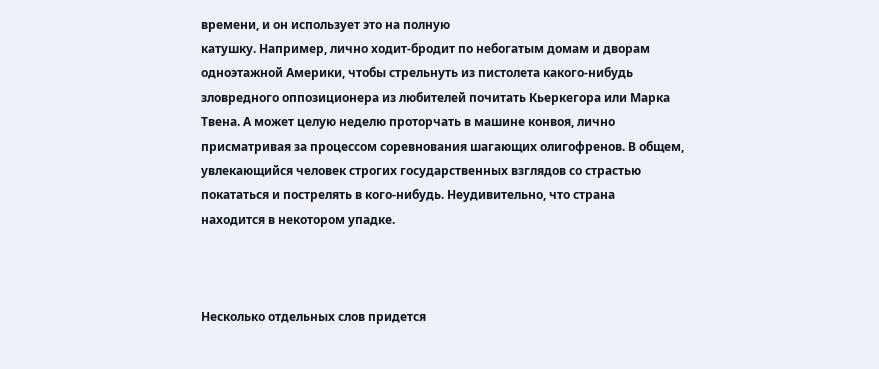времени, и он использует это на полную
катушку. Например, лично ходит-бродит по небогатым домам и дворам
одноэтажной Америки, чтобы стрельнуть из пистолета какого-нибудь
зловредного оппозиционера из любителей почитать Кьеркегора или Марка
Твена. А может целую неделю проторчать в машине конвоя, лично
присматривая за процессом соревнования шагающих олигофренов. В общем,
увлекающийся человек строгих государственных взглядов со страстью
покататься и пострелять в кого-нибудь. Неудивительно, что страна
находится в некотором упадке.



Несколько отдельных слов придется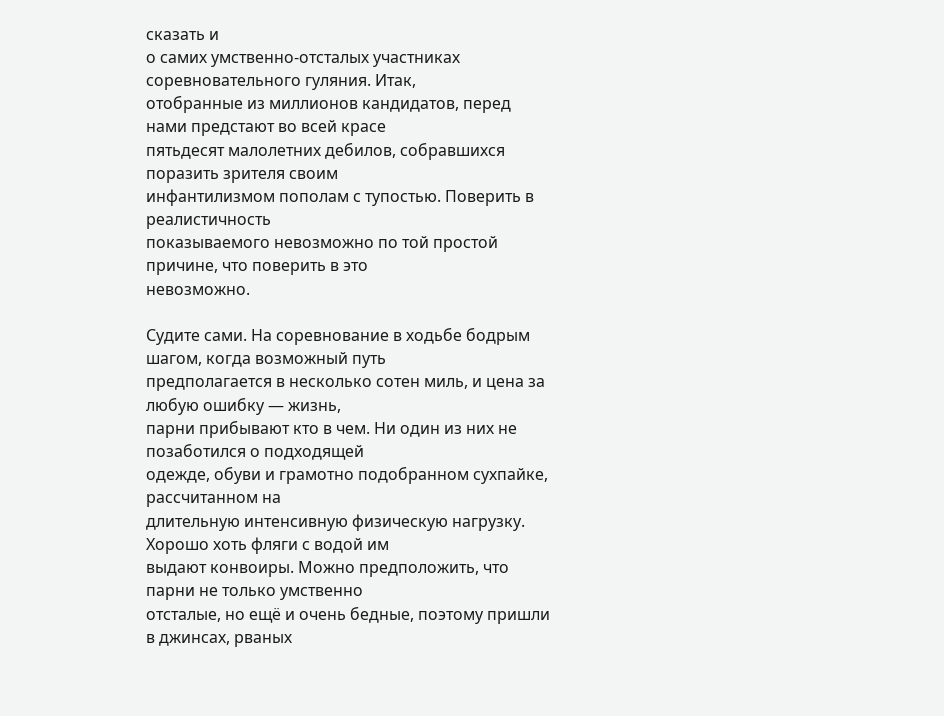сказать и
о самих умственно-отсталых участниках соревновательного гуляния. Итак,
отобранные из миллионов кандидатов, перед нами предстают во всей красе
пятьдесят малолетних дебилов, собравшихся поразить зрителя своим
инфантилизмом пополам с тупостью. Поверить в реалистичность
показываемого невозможно по той простой причине, что поверить в это
невозможно.

Судите сами. На соревнование в ходьбе бодрым шагом, когда возможный путь
предполагается в несколько сотен миль, и цена за любую ошибку — жизнь,
парни прибывают кто в чем. Ни один из них не позаботился о подходящей
одежде, обуви и грамотно подобранном сухпайке, рассчитанном на
длительную интенсивную физическую нагрузку. Хорошо хоть фляги с водой им
выдают конвоиры. Можно предположить, что парни не только умственно
отсталые, но ещё и очень бедные, поэтому пришли в джинсах, рваных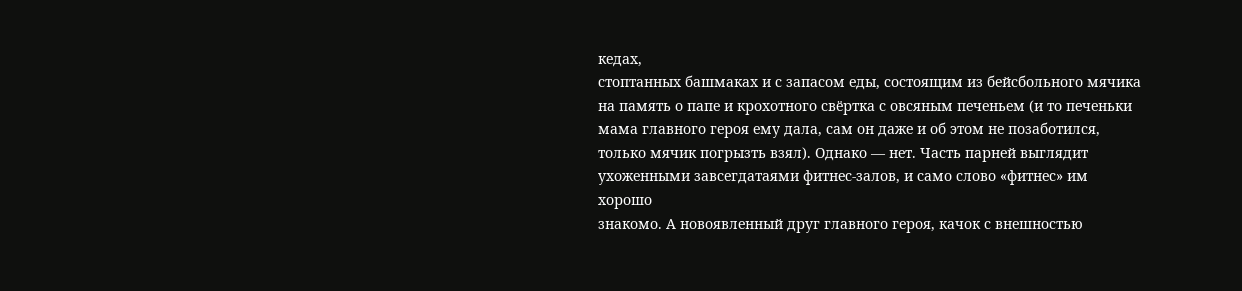кедах,
стоптанных башмаках и с запасом еды, состоящим из бейсбольного мячика
на память о папе и крохотного свёртка с овсяным печеньем (и то печеньки
мама главного героя ему дала, сам он даже и об этом не позаботился,
только мячик погрызть взял). Однако — нет. Часть парней выглядит
ухоженными завсегдатаями фитнес-залов, и само слово «фитнес» им хорошо
знакомо. А новоявленный друг главного героя, качок с внешностью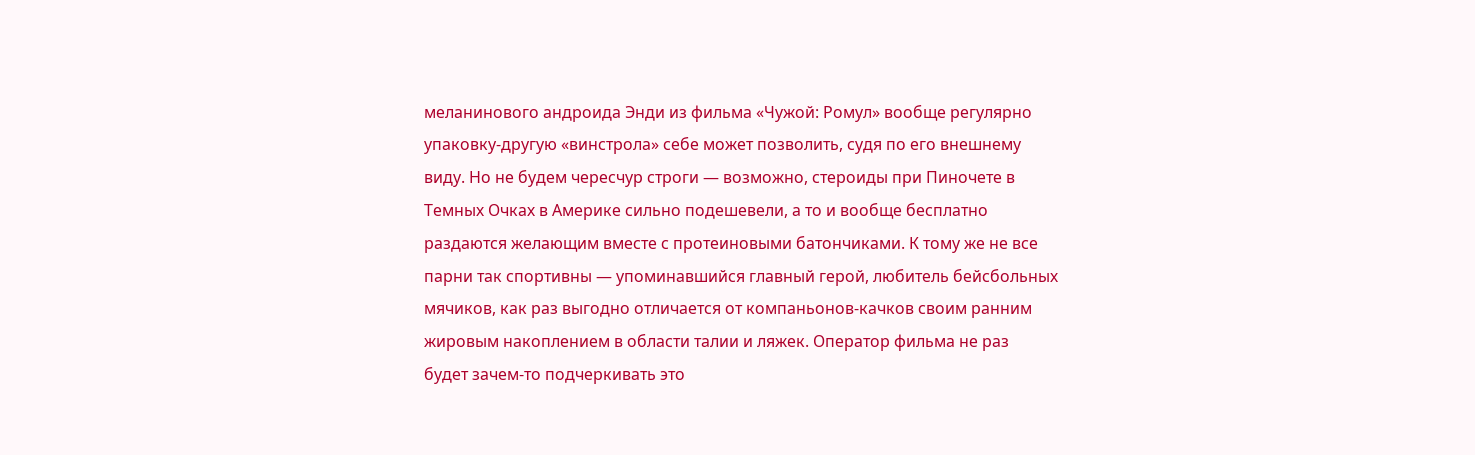меланинового андроида Энди из фильма «Чужой: Ромул» вообще регулярно
упаковку-другую «винстрола» себе может позволить, судя по его внешнему
виду. Но не будем чересчур строги — возможно, стероиды при Пиночете в
Темных Очках в Америке сильно подешевели, а то и вообще бесплатно
раздаются желающим вместе с протеиновыми батончиками. К тому же не все
парни так спортивны — упоминавшийся главный герой, любитель бейсбольных
мячиков, как раз выгодно отличается от компаньонов-качков своим ранним
жировым накоплением в области талии и ляжек. Оператор фильма не раз
будет зачем-то подчеркивать это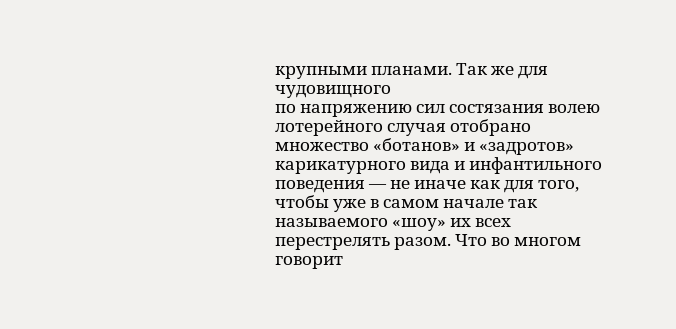крупными планами. Так же для чудовищного
по напряжению сил состязания волею лотерейного случая отобрано
множество «ботанов» и «задротов» карикатурного вида и инфантильного
поведения — не иначе как для того, чтобы уже в самом начале так
называемого «шоу» их всех перестрелять разом. Что во многом говорит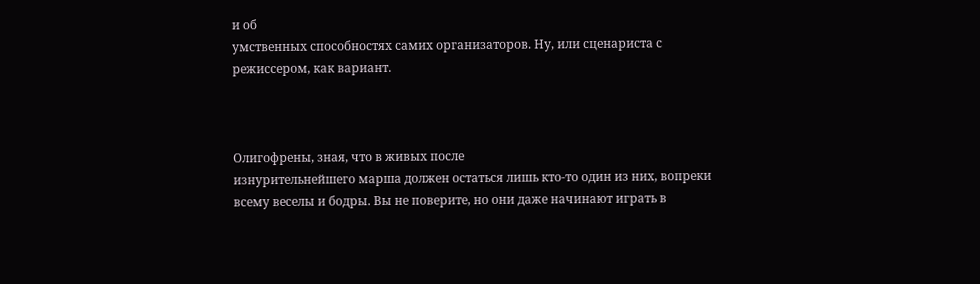и об
умственных способностях самих организаторов. Ну, или сценариста с
режиссером, как вариант.



Олигофрены, зная, что в живых после
изнурительнейшего марша должен остаться лишь кто-то один из них, вопреки
всему веселы и бодры. Вы не поверите, но они даже начинают играть в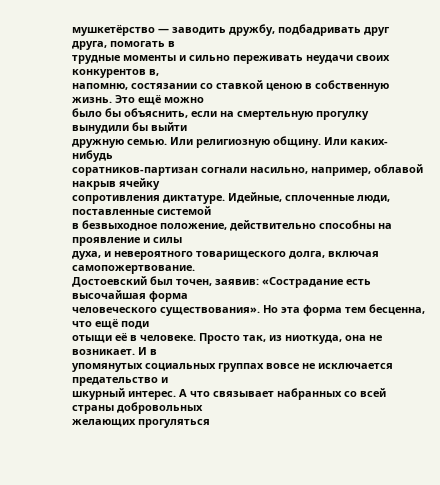мушкетёрство — заводить дружбу, подбадривать друг друга, помогать в
трудные моменты и сильно переживать неудачи своих конкурентов в,
напомню, состязании со ставкой ценою в собственную жизнь. Это ещё можно
было бы объяснить, если на смертельную прогулку вынудили бы выйти
дружную семью. Или религиозную общину. Или каких-нибудь
соратников-партизан согнали насильно, например, облавой накрыв ячейку
сопротивления диктатуре. Идейные, сплоченные люди, поставленные системой
в безвыходное положение, действительно способны на проявление и силы
духа, и невероятного товарищеского долга, включая самопожертвование.
Достоевский был точен, заявив: «Сострадание есть высочайшая форма
человеческого существования». Но эта форма тем бесценна, что ещё поди
отыщи её в человеке. Просто так, из ниоткуда, она не возникает. И в
упомянутых социальных группах вовсе не исключается предательство и
шкурный интерес. А что связывает набранных со всей страны добровольных
желающих прогуляться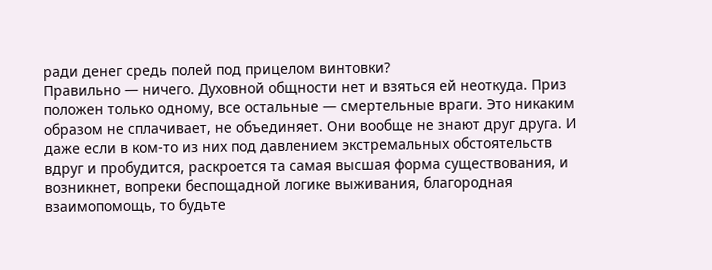ради денег средь полей под прицелом винтовки?
Правильно — ничего. Духовной общности нет и взяться ей неоткуда. Приз
положен только одному, все остальные — смертельные враги. Это никаким
образом не сплачивает, не объединяет. Они вообще не знают друг друга. И
даже если в ком-то из них под давлением экстремальных обстоятельств
вдруг и пробудится, раскроется та самая высшая форма существования, и
возникнет, вопреки беспощадной логике выживания, благородная
взаимопомощь, то будьте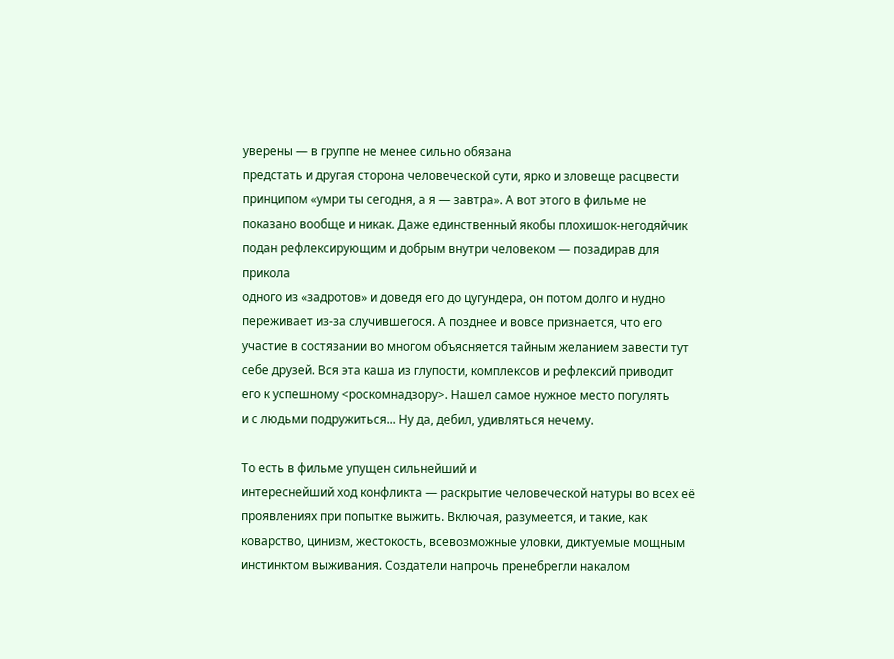уверены — в группе не менее сильно обязана
предстать и другая сторона человеческой сути, ярко и зловеще расцвести
принципом «умри ты сегодня, а я — завтра». А вот этого в фильме не
показано вообще и никак. Даже единственный якобы плохишок-негодяйчик
подан рефлексирующим и добрым внутри человеком — позадирав для прикола
одного из «задротов» и доведя его до цугундера, он потом долго и нудно
переживает из-за случившегося. А позднее и вовсе признается, что его
участие в состязании во многом объясняется тайным желанием завести тут
себе друзей. Вся эта каша из глупости, комплексов и рефлексий приводит
его к успешному <роскомнадзору>. Нашел самое нужное место погулять
и с людьми подружиться... Ну да, дебил, удивляться нечему.

То есть в фильме упущен сильнейший и
интереснейший ход конфликта — раскрытие человеческой натуры во всех её
проявлениях при попытке выжить. Включая, разумеется, и такие, как
коварство, цинизм, жестокость, всевозможные уловки, диктуемые мощным
инстинктом выживания. Создатели напрочь пренебрегли накалом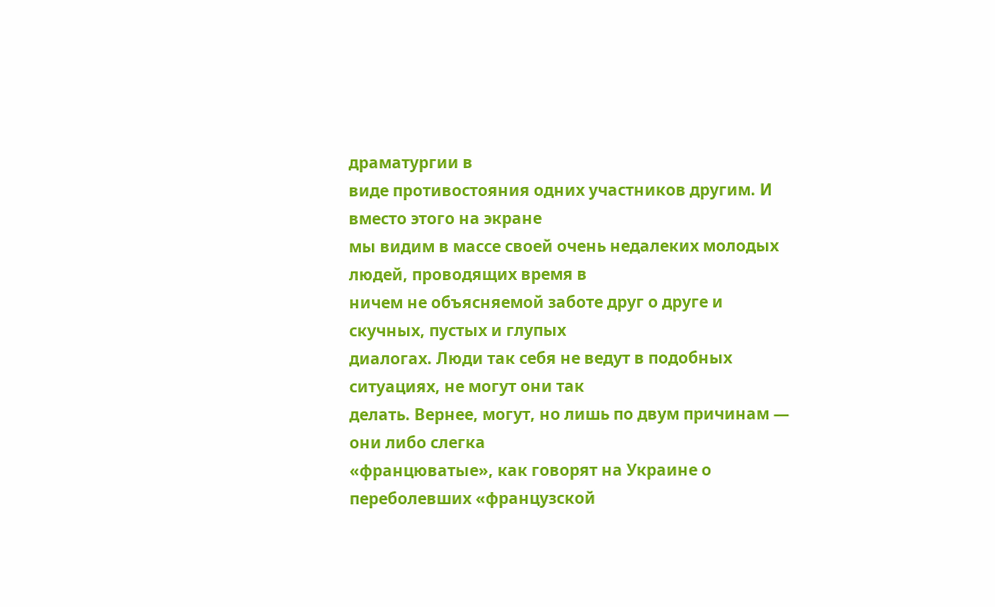драматургии в
виде противостояния одних участников другим. И вместо этого на экране
мы видим в массе своей очень недалеких молодых людей, проводящих время в
ничем не объясняемой заботе друг о друге и скучных, пустых и глупых
диалогах. Люди так себя не ведут в подобных ситуациях, не могут они так
делать. Вернее, могут, но лишь по двум причинам — они либо слегка
«францюватые», как говорят на Украине о переболевших «французской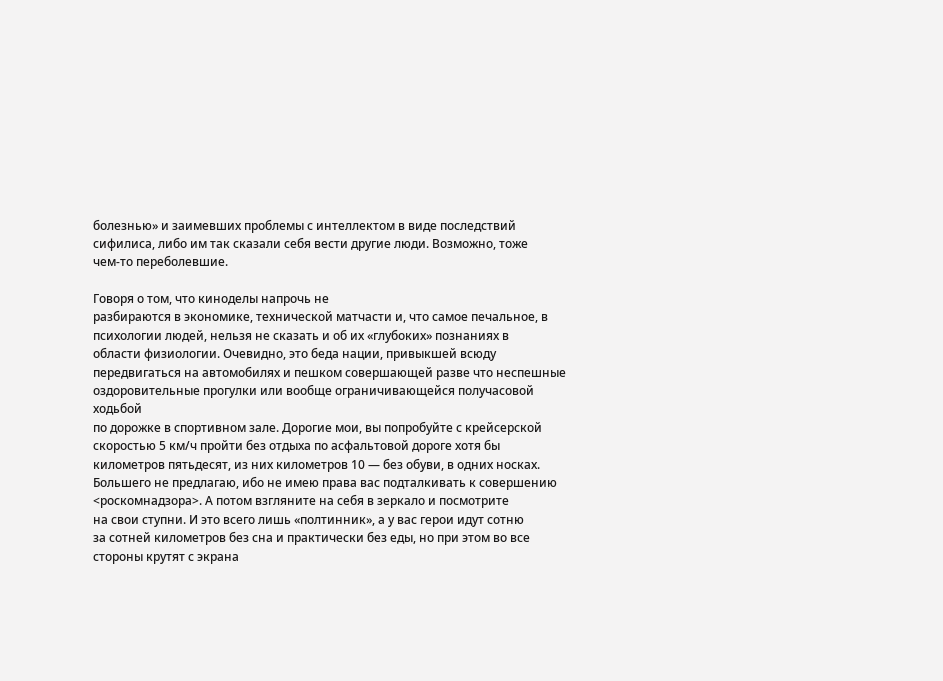болезнью» и заимевших проблемы с интеллектом в виде последствий
сифилиса, либо им так сказали себя вести другие люди. Возможно, тоже
чем-то переболевшие.

Говоря о том, что киноделы напрочь не
разбираются в экономике, технической матчасти и, что самое печальное, в
психологии людей, нельзя не сказать и об их «глубоких» познаниях в
области физиологии. Очевидно, это беда нации, привыкшей всюду
передвигаться на автомобилях и пешком совершающей разве что неспешные
оздоровительные прогулки или вообще ограничивающейся получасовой ходьбой
по дорожке в спортивном зале. Дорогие мои, вы попробуйте с крейсерской
скоростью 5 км/ч пройти без отдыха по асфальтовой дороге хотя бы
километров пятьдесят, из них километров 10 — без обуви, в одних носках.
Большего не предлагаю, ибо не имею права вас подталкивать к совершению
<роскомнадзора>. А потом взгляните на себя в зеркало и посмотрите
на свои ступни. И это всего лишь «полтинник», а у вас герои идут сотню
за сотней километров без сна и практически без еды, но при этом во все
стороны крутят с экрана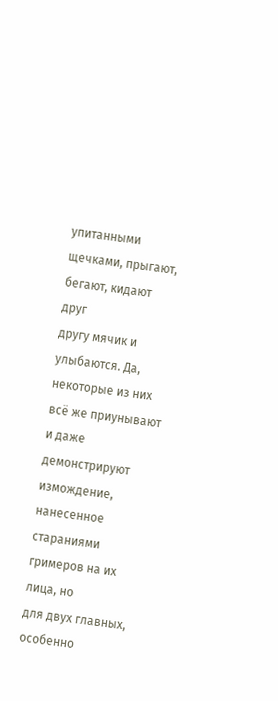упитанными щечками, прыгают, бегают, кидают друг
другу мячик и улыбаются. Да, некоторые из них всё же приунывают и даже
демонстрируют измождение, нанесенное стараниями гримеров на их лица, но
для двух главных, особенно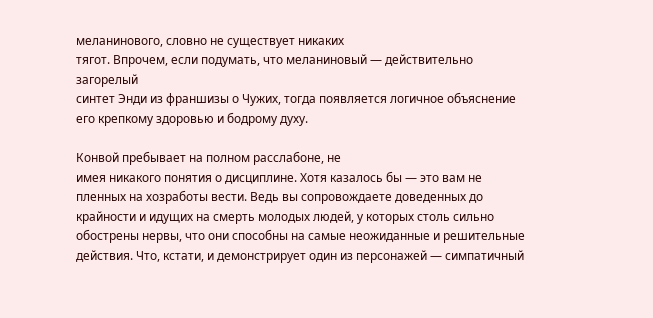меланинового, словно не существует никаких
тягот. Впрочем, если подумать, что меланиновый — действительно загорелый
синтет Энди из франшизы о Чужих, тогда появляется логичное объяснение
его крепкому здоровью и бодрому духу.

Конвой пребывает на полном расслабоне, не
имея никакого понятия о дисциплине. Хотя казалось бы — это вам не
пленных на хозработы вести. Ведь вы сопровождаете доведенных до
крайности и идущих на смерть молодых людей, у которых столь сильно
обострены нервы, что они способны на самые неожиданные и решительные
действия. Что, кстати, и демонстрирует один из персонажей — симпатичный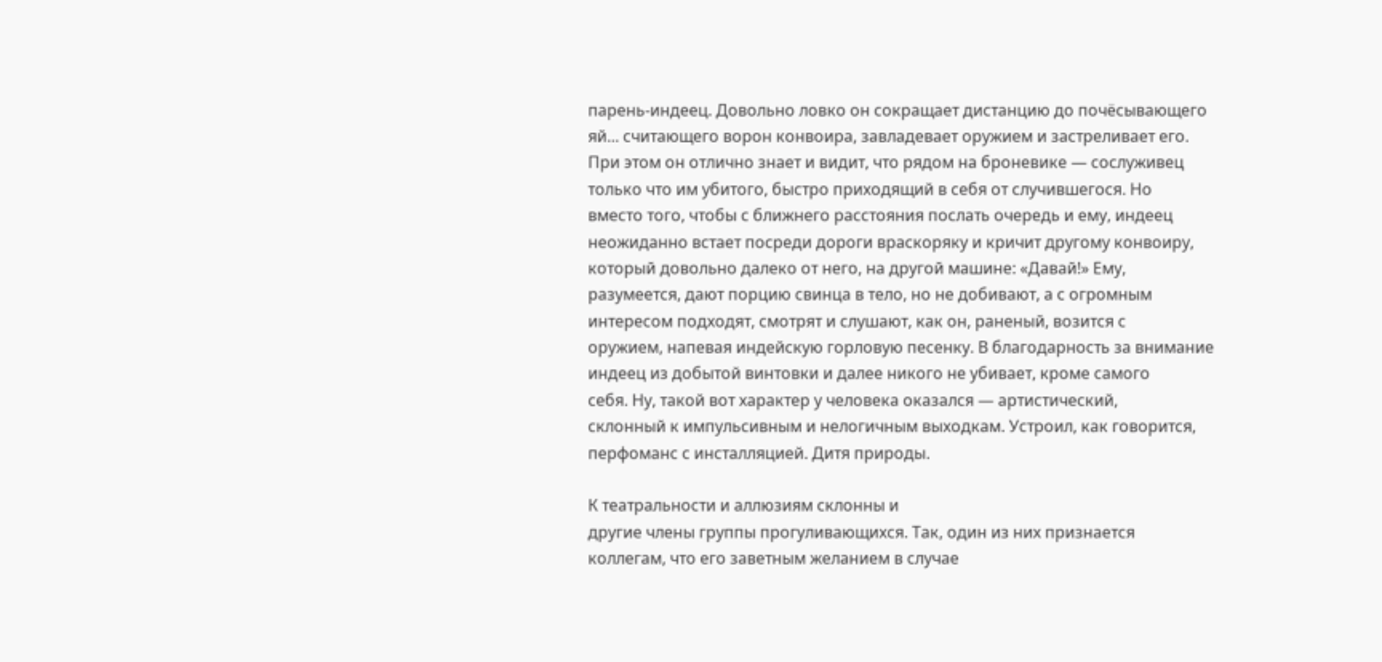парень-индеец. Довольно ловко он сокращает дистанцию до почёсывающего
яй... считающего ворон конвоира, завладевает оружием и застреливает его.
При этом он отлично знает и видит, что рядом на броневике — сослуживец
только что им убитого, быстро приходящий в себя от случившегося. Но
вместо того, чтобы с ближнего расстояния послать очередь и ему, индеец
неожиданно встает посреди дороги враскоряку и кричит другому конвоиру,
который довольно далеко от него, на другой машине: «Давай!» Ему,
разумеется, дают порцию свинца в тело, но не добивают, а с огромным
интересом подходят, смотрят и слушают, как он, раненый, возится с
оружием, напевая индейскую горловую песенку. В благодарность за внимание
индеец из добытой винтовки и далее никого не убивает, кроме самого
себя. Ну, такой вот характер у человека оказался — артистический,
склонный к импульсивным и нелогичным выходкам. Устроил, как говорится,
перфоманс с инсталляцией. Дитя природы.

К театральности и аллюзиям склонны и
другие члены группы прогуливающихся. Так, один из них признается
коллегам, что его заветным желанием в случае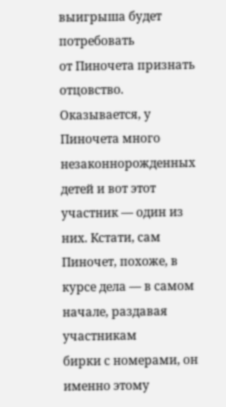выигрыша будет потребовать
от Пиночета признать отцовство. Оказывается, у Пиночета много
незаконнорожденных детей и вот этот участник — один из них. Кстати, сам
Пиночет, похоже, в курсе дела — в самом начале, раздавая участникам
бирки с номерами, он именно этому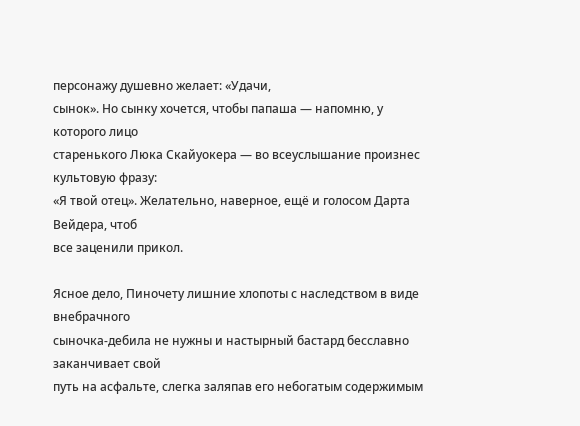персонажу душевно желает: «Удачи,
сынок». Но сынку хочется, чтобы папаша — напомню, у которого лицо
старенького Люка Скайуокера — во всеуслышание произнес культовую фразу:
«Я твой отец». Желательно, наверное, ещё и голосом Дарта Вейдера, чтоб
все заценили прикол.

Ясное дело, Пиночету лишние хлопоты с наследством в виде внебрачного
сыночка-дебила не нужны и настырный бастард бесславно заканчивает свой
путь на асфальте, слегка заляпав его небогатым содержимым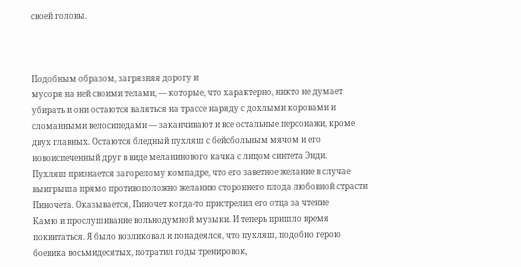своей головы.



Подобным образом, загрязняя дорогу и
мусоря на ней своими телами, — которые, что характерно, никто не думает
убирать и они остаются валяться на трассе наряду с дохлыми коровами и
сломанными велосипедами — заканчивают и все остальные персонажи, кроме
двух главных. Остаются бледный пухляш с бейсбольным мячом и его
новоиспеченный друг в виде меланинового качка с лицом синтета Энди.
Пухляш признается загорелому компадре, что его заветное желание в случае
выигрыша прямо противоположно желанию стороннего плода любовной страсти
Пиночета. Оказывается, Пиночет когда-то пристрелил его отца за чтение
Камю и прослушивание вольнодумной музыки. И теперь пришло время
поквитаться. Я было возликовал и понадеялся, что пухляш, подобно герою
боевика восьмидесятых, потратил годы тренировок,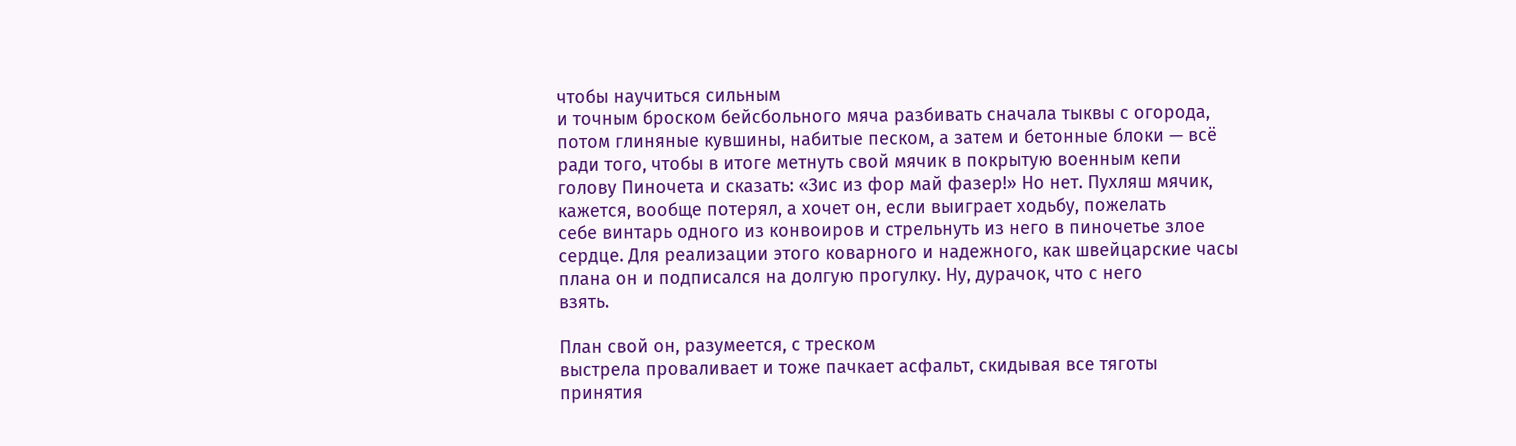чтобы научиться сильным
и точным броском бейсбольного мяча разбивать сначала тыквы с огорода,
потом глиняные кувшины, набитые песком, а затем и бетонные блоки — всё
ради того, чтобы в итоге метнуть свой мячик в покрытую военным кепи
голову Пиночета и сказать: «Зис из фор май фазер!» Но нет. Пухляш мячик,
кажется, вообще потерял, а хочет он, если выиграет ходьбу, пожелать
себе винтарь одного из конвоиров и стрельнуть из него в пиночетье злое
сердце. Для реализации этого коварного и надежного, как швейцарские часы
плана он и подписался на долгую прогулку. Ну, дурачок, что с него
взять.

План свой он, разумеется, с треском
выстрела проваливает и тоже пачкает асфальт, скидывая все тяготы
принятия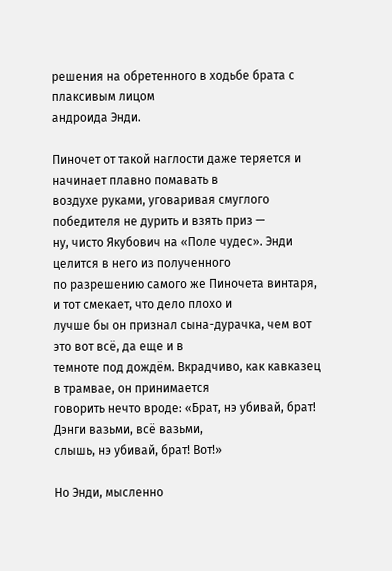решения на обретенного в ходьбе брата с плаксивым лицом
андроида Энди.

Пиночет от такой наглости даже теряется и начинает плавно помавать в
воздухе руками, уговаривая смуглого победителя не дурить и взять приз —
ну, чисто Якубович на «Поле чудес». Энди целится в него из полученного
по разрешению самого же Пиночета винтаря, и тот смекает, что дело плохо и
лучше бы он признал сына-дурачка, чем вот это вот всё, да еще и в
темноте под дождём. Вкрадчиво, как кавказец в трамвае, он принимается
говорить нечто вроде: «Брат, нэ убивай, брат! Дэнги вазьми, всё вазьми,
слышь, нэ убивай, брат! Вот!»

Но Энди, мысленно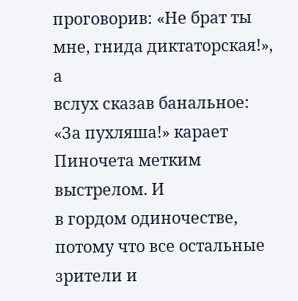проговорив: «Не брат ты мне, гнида диктаторская!», а
вслух сказав банальное: «За пухляша!» карает Пиночета метким выстрелом. И
в гордом одиночестве, потому что все остальные зрители и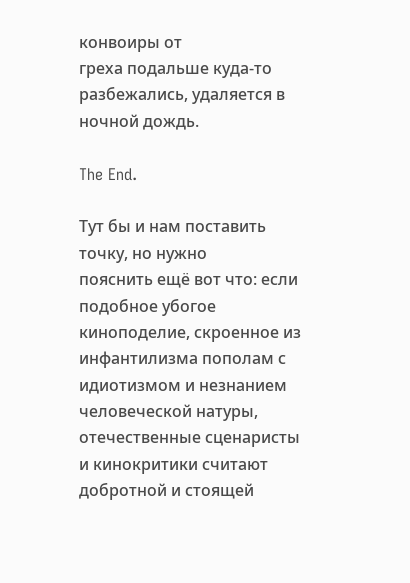конвоиры от
греха подальше куда-то разбежались, удаляется в ночной дождь.

The End.

Тут бы и нам поставить точку, но нужно
пояснить ещё вот что: если подобное убогое киноподелие, скроенное из
инфантилизма пополам с идиотизмом и незнанием человеческой натуры,
отечественные сценаристы и кинокритики считают добротной и стоящей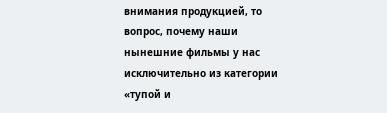внимания продукцией, то вопрос, почему наши нынешние фильмы у нас
исключительно из категории «тупой и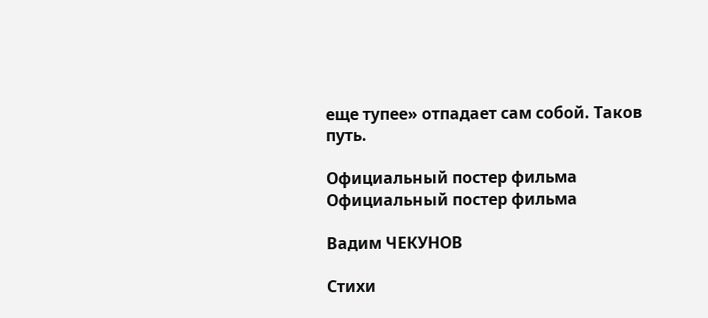еще тупее» отпадает сам собой. Таков
путь.

Официальный постер фильма
Официальный постер фильма

Вадим ЧЕКУНОВ

Стихи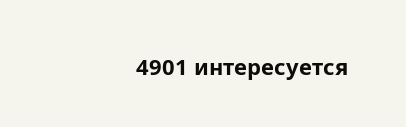4901 интересуется